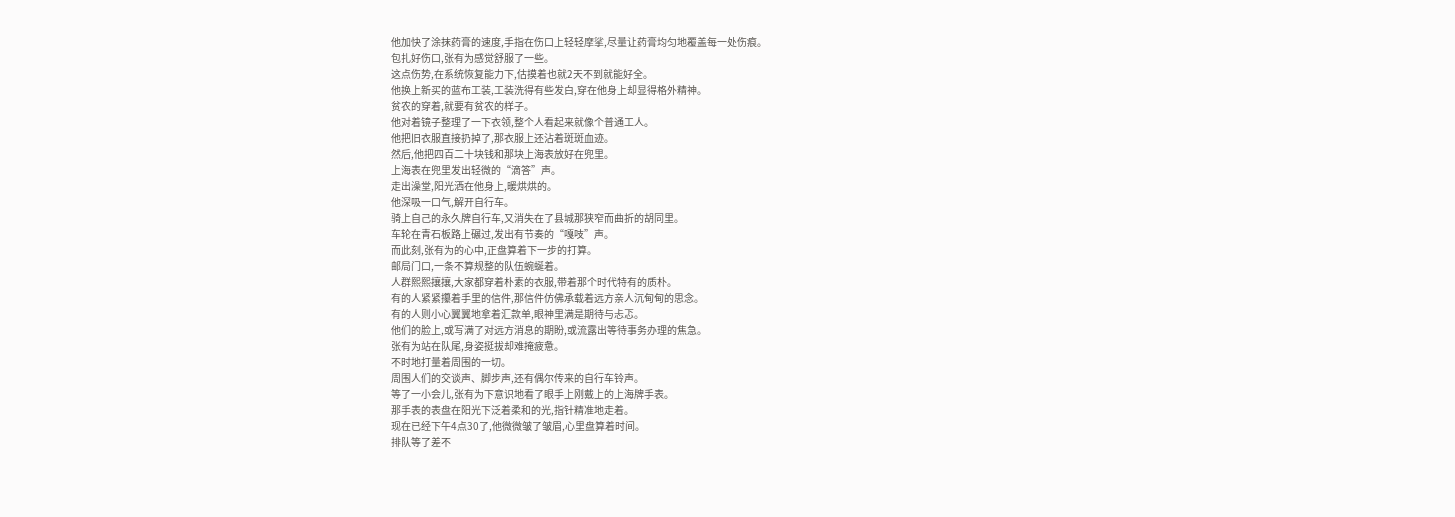他加快了涂抹药膏的速度,手指在伤口上轻轻摩挲,尽量让药膏均匀地覆盖每一处伤痕。
包扎好伤口,张有为感觉舒服了一些。
这点伤势,在系统恢复能力下,估摸着也就2天不到就能好全。
他换上新买的蓝布工装,工装洗得有些发白,穿在他身上却显得格外精神。
贫农的穿着,就要有贫农的样子。
他对着镜子整理了一下衣领,整个人看起来就像个普通工人。
他把旧衣服直接扔掉了,那衣服上还沾着斑斑血迹。
然后,他把四百二十块钱和那块上海表放好在兜里。
上海表在兜里发出轻微的“滴答”声。
走出澡堂,阳光洒在他身上,暖烘烘的。
他深吸一口气,解开自行车。
骑上自己的永久牌自行车,又消失在了县城那狭窄而曲折的胡同里。
车轮在青石板路上碾过,发出有节奏的“嘎吱”声。
而此刻,张有为的心中,正盘算着下一步的打算。
邮局门口,一条不算规整的队伍蜿蜒着。
人群熙熙攘攘,大家都穿着朴素的衣服,带着那个时代特有的质朴。
有的人紧紧攥着手里的信件,那信件仿佛承载着远方亲人沉甸甸的思念。
有的人则小心翼翼地拿着汇款单,眼神里满是期待与忐忑。
他们的脸上,或写满了对远方消息的期盼,或流露出等待事务办理的焦急。
张有为站在队尾,身姿挺拔却难掩疲惫。
不时地打量着周围的一切。
周围人们的交谈声、脚步声,还有偶尔传来的自行车铃声。
等了一小会儿,张有为下意识地看了眼手上刚戴上的上海牌手表。
那手表的表盘在阳光下泛着柔和的光,指针精准地走着。
现在已经下午4点30了,他微微皱了皱眉,心里盘算着时间。
排队等了差不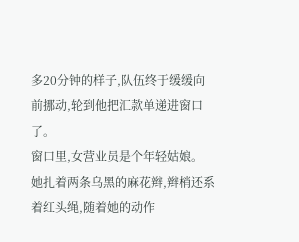多20分钟的样子,队伍终于缓缓向前挪动,轮到他把汇款单递进窗口了。
窗口里,女营业员是个年轻姑娘。
她扎着两条乌黑的麻花辫,辫梢还系着红头绳,随着她的动作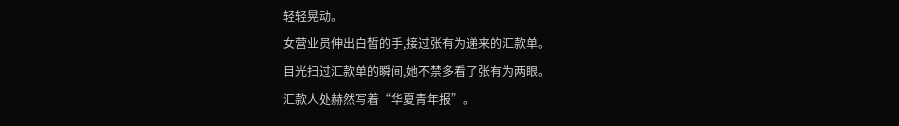轻轻晃动。
女营业员伸出白皙的手,接过张有为递来的汇款单。
目光扫过汇款单的瞬间,她不禁多看了张有为两眼。
汇款人处赫然写着“华夏青年报”。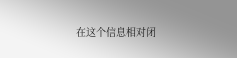在这个信息相对闭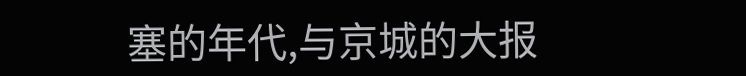塞的年代,与京城的大报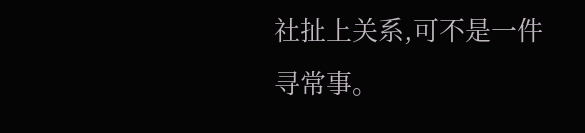社扯上关系,可不是一件寻常事。